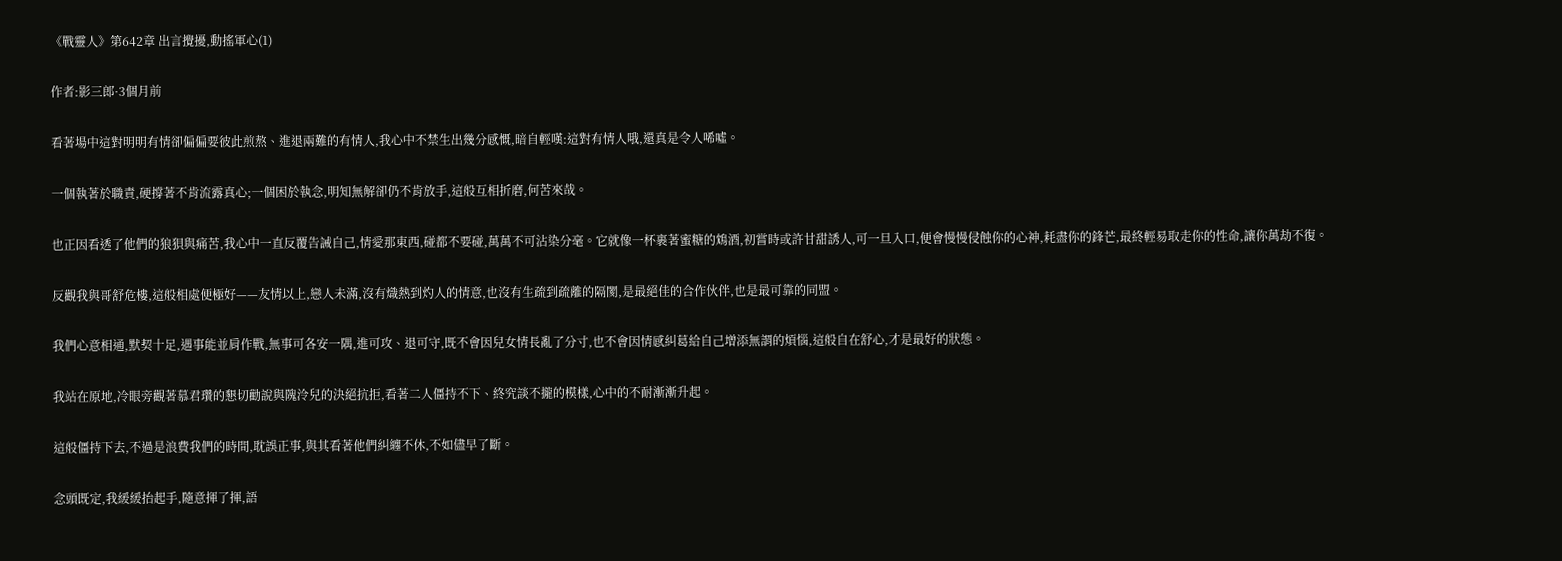《戰靈人》第642章 出言攪擾,動搖軍心(1)

作者:影三郎·3個月前

看著場中這對明明有情卻偏偏要彼此煎熬、進退兩難的有情人,我心中不禁生出幾分感慨,暗自輕嘆:這對有情人哦,還真是令人唏噓。

一個執著於職責,硬撐著不肯流露真心;一個困於執念,明知無解卻仍不肯放手,這般互相折磨,何苦來哉。

也正因看透了他們的狼狽與痛苦,我心中一直反覆告誡自己,情愛那東西,碰都不要碰,萬萬不可沾染分毫。它就像一杯裹著蜜糖的鴆酒,初嘗時或許甘甜誘人,可一旦入口,便會慢慢侵蝕你的心神,耗盡你的鋒芒,最終輕易取走你的性命,讓你萬劫不復。

反觀我與哥舒危樓,這般相處便極好——友情以上,戀人未滿,沒有熾熱到灼人的情意,也沒有生疏到疏離的隔閡,是最絕佳的合作伙伴,也是最可靠的同盟。

我們心意相通,默契十足,遇事能並肩作戰,無事可各安一隅,進可攻、退可守,既不會因兒女情長亂了分寸,也不會因情感糾葛給自己增添無謂的煩惱,這般自在舒心,才是最好的狀態。

我站在原地,冷眼旁觀著慕君瓚的懇切勸說與隗泠兒的決絕抗拒,看著二人僵持不下、終究談不攏的模樣,心中的不耐漸漸升起。

這般僵持下去,不過是浪費我們的時間,耽誤正事,與其看著他們糾纏不休,不如儘早了斷。

念頭既定,我緩緩抬起手,隨意揮了揮,語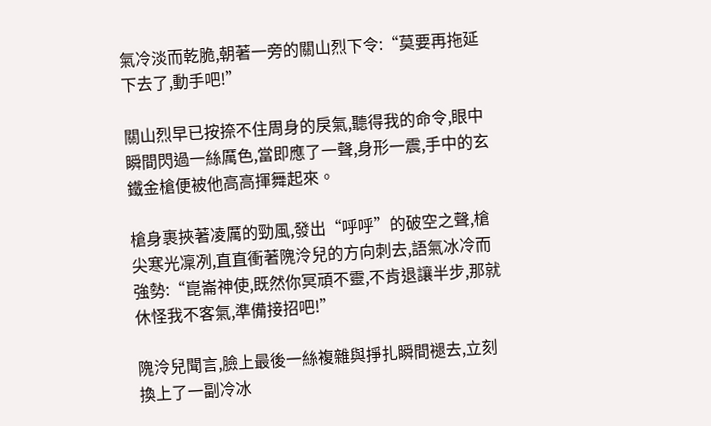氣冷淡而乾脆,朝著一旁的關山烈下令:“莫要再拖延下去了,動手吧!”

關山烈早已按捺不住周身的戾氣,聽得我的命令,眼中瞬間閃過一絲厲色,當即應了一聲,身形一震,手中的玄鐵金槍便被他高高揮舞起來。

槍身裹挾著凌厲的勁風,發出“呼呼”的破空之聲,槍尖寒光凜冽,直直衝著隗泠兒的方向刺去,語氣冰冷而強勢:“崑崙神使,既然你冥頑不靈,不肯退讓半步,那就休怪我不客氣,準備接招吧!”

隗泠兒聞言,臉上最後一絲複雜與掙扎瞬間褪去,立刻換上了一副冷冰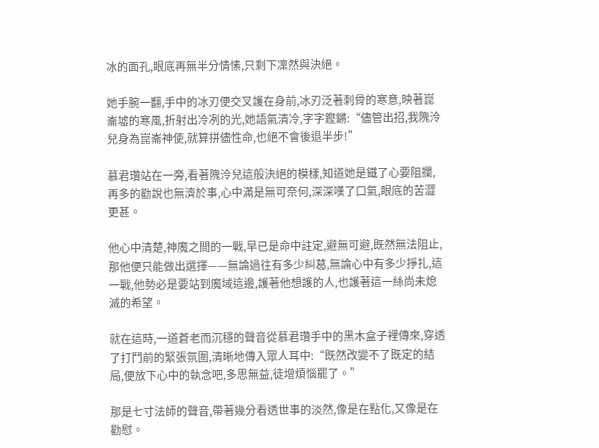冰的面孔,眼底再無半分情愫,只剩下凜然與決絕。

她手腕一翻,手中的冰刃便交叉護在身前,冰刃泛著刺骨的寒意,映著崑崙墟的寒風,折射出冷冽的光,她語氣清冷,字字鏗鏘:“儘管出招,我隗泠兒身為崑崙神使,就算拼儘性命,也絕不會後退半步!”

慕君瓚站在一旁,看著隗泠兒這般決絕的模樣,知道她是鐵了心要阻攔,再多的勸說也無濟於事,心中滿是無可奈何,深深嘆了口氣,眼底的苦澀更甚。

他心中清楚,神魔之間的一戰,早已是命中註定,避無可避,既然無法阻止,那他便只能做出選擇——無論過往有多少糾葛,無論心中有多少掙扎,這一戰,他勢必是要站到魔域這邊,護著他想護的人,也護著這一絲尚未熄滅的希望。

就在這時,一道蒼老而沉穩的聲音從慕君瓚手中的黑木盒子裡傳來,穿透了打鬥前的緊張氛圍,清晰地傳入眾人耳中:“既然改變不了既定的結局,便放下心中的執念吧,多思無益,徒增煩惱罷了。”

那是七寸法師的聲音,帶著幾分看透世事的淡然,像是在點化,又像是在勸慰。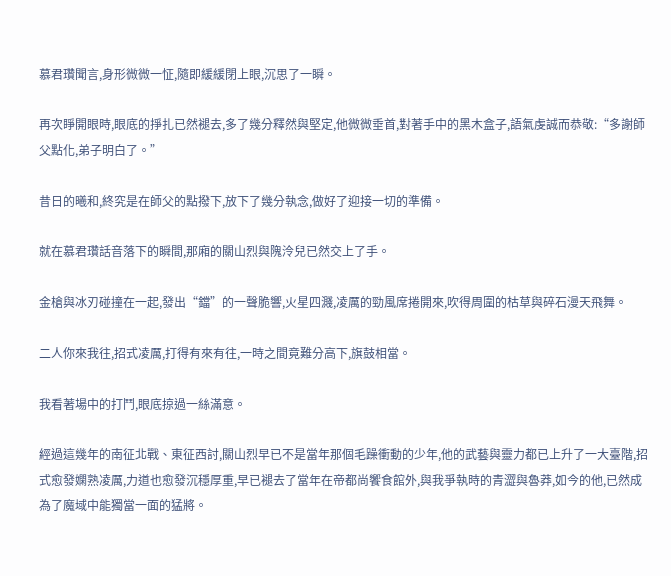慕君瓚聞言,身形微微一怔,隨即緩緩閉上眼,沉思了一瞬。

再次睜開眼時,眼底的掙扎已然褪去,多了幾分釋然與堅定,他微微垂首,對著手中的黑木盒子,語氣虔誠而恭敬:“多謝師父點化,弟子明白了。”

昔日的曦和,終究是在師父的點撥下,放下了幾分執念,做好了迎接一切的準備。

就在慕君瓚話音落下的瞬間,那廂的關山烈與隗泠兒已然交上了手。

金槍與冰刃碰撞在一起,發出“鐺”的一聲脆響,火星四濺,凌厲的勁風席捲開來,吹得周圍的枯草與碎石漫天飛舞。

二人你來我往,招式凌厲,打得有來有往,一時之間竟難分高下,旗鼓相當。

我看著場中的打鬥,眼底掠過一絲滿意。

經過這幾年的南征北戰、東征西討,關山烈早已不是當年那個毛躁衝動的少年,他的武藝與靈力都已上升了一大臺階,招式愈發嫻熟凌厲,力道也愈發沉穩厚重,早已褪去了當年在帝都尚饗食館外,與我爭執時的青澀與魯莽,如今的他,已然成為了魔域中能獨當一面的猛將。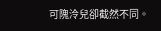可隗泠兒卻截然不同。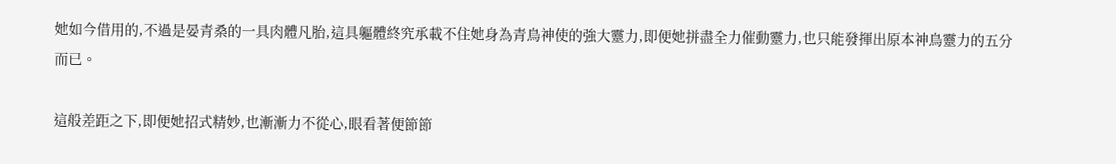她如今借用的,不過是晏青桑的一具肉體凡胎,這具軀體終究承載不住她身為青鳥神使的強大靈力,即便她拼盡全力催動靈力,也只能發揮出原本神鳥靈力的五分而已。

這般差距之下,即便她招式精妙,也漸漸力不從心,眼看著便節節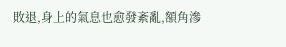敗退,身上的氣息也愈發紊亂,額角滲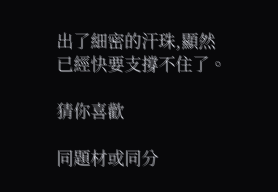出了細密的汗珠,顯然已經快要支撐不住了。

猜你喜歡

同題材或同分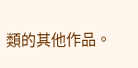類的其他作品。